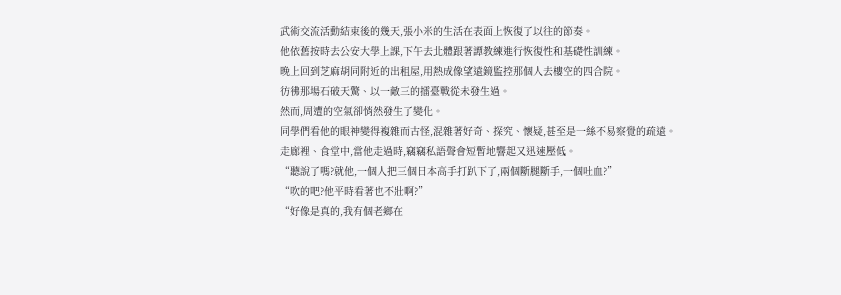武術交流活動結束後的幾天,張小米的生活在表面上恢復了以往的節奏。
他依舊按時去公安大學上課,下午去北體跟著譚教練進行恢復性和基礎性訓練。
晚上回到芝麻胡同附近的出租屋,用熱成像望遠鏡監控那個人去樓空的四合院。
彷彿那場石破天驚、以一敵三的擂臺戰從未發生過。
然而,周遭的空氣卻悄然發生了變化。
同學們看他的眼神變得複雜而古怪,混雜著好奇、探究、懷疑,甚至是一絲不易察覺的疏遠。
走廊裡、食堂中,當他走過時,竊竊私語聲會短暫地響起又迅速壓低。
“聽說了嗎?就他,一個人把三個日本高手打趴下了,兩個斷腿斷手,一個吐血?”
“吹的吧?他平時看著也不壯啊?”
“好像是真的,我有個老鄉在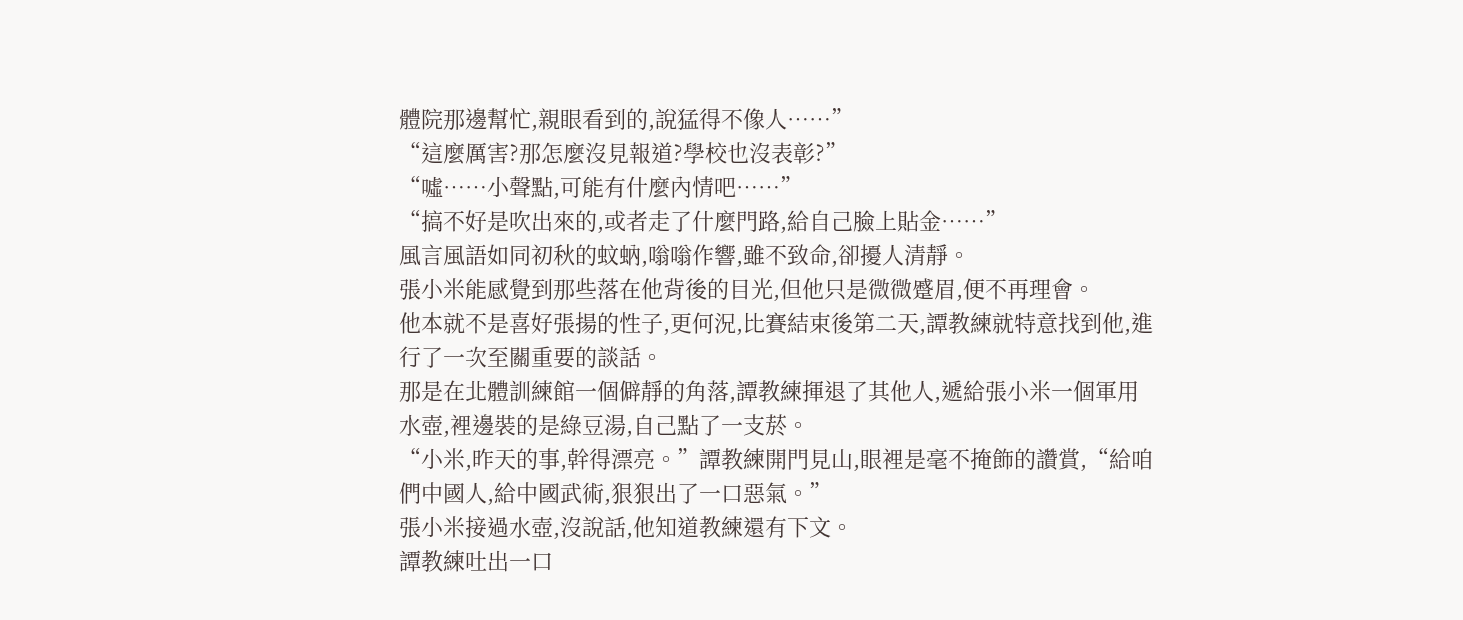體院那邊幫忙,親眼看到的,說猛得不像人……”
“這麼厲害?那怎麼沒見報道?學校也沒表彰?”
“噓……小聲點,可能有什麼內情吧……”
“搞不好是吹出來的,或者走了什麼門路,給自己臉上貼金……”
風言風語如同初秋的蚊蚋,嗡嗡作響,雖不致命,卻擾人清靜。
張小米能感覺到那些落在他背後的目光,但他只是微微蹙眉,便不再理會。
他本就不是喜好張揚的性子,更何況,比賽結束後第二天,譚教練就特意找到他,進行了一次至關重要的談話。
那是在北體訓練館一個僻靜的角落,譚教練揮退了其他人,遞給張小米一個軍用水壺,裡邊裝的是綠豆湯,自己點了一支菸。
“小米,昨天的事,幹得漂亮。”譚教練開門見山,眼裡是毫不掩飾的讚賞,“給咱們中國人,給中國武術,狠狠出了一口惡氣。”
張小米接過水壺,沒說話,他知道教練還有下文。
譚教練吐出一口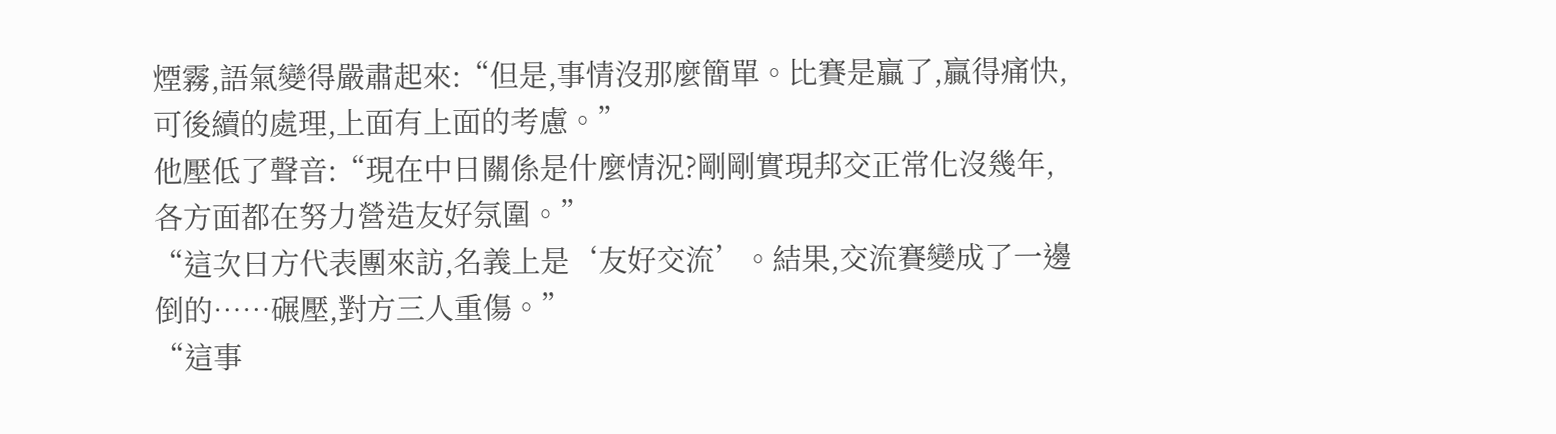煙霧,語氣變得嚴肅起來:“但是,事情沒那麼簡單。比賽是贏了,贏得痛快,可後續的處理,上面有上面的考慮。”
他壓低了聲音:“現在中日關係是什麼情況?剛剛實現邦交正常化沒幾年,各方面都在努力營造友好氛圍。”
“這次日方代表團來訪,名義上是‘友好交流’。結果,交流賽變成了一邊倒的……碾壓,對方三人重傷。”
“這事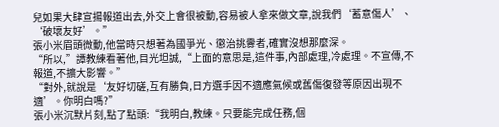兒如果大肆宣揚報道出去,外交上會很被動,容易被人拿來做文章,說我們‘蓄意傷人’、‘破壞友好’。”
張小米眉頭微動,他當時只想著為國爭光、懲治挑釁者,確實沒想那麼深。
“所以,”譚教練看著他,目光坦誠,“上面的意思是,這件事,內部處理,冷處理。不宣傳,不報道,不擴大影響。”
“對外,就說是‘友好切磋,互有勝負,日方選手因不適應氣候或舊傷復發等原因出現不適’。你明白嗎?”
張小米沉默片刻,點了點頭:“我明白,教練。只要能完成任務,個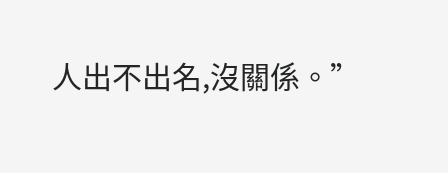人出不出名,沒關係。”